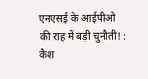एनएसई के आईपीओ की राह में बड़ी चुनौती! : कैश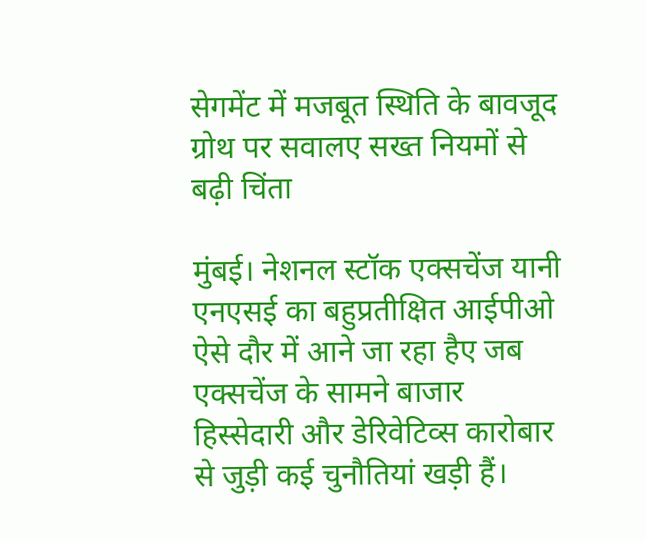सेगमेंट में मजबूत स्थिति के बावजूद ग्रोथ पर सवालए सख्त नियमों से बढ़ी चिंता

मुंबई। नेशनल स्टॉक एक्सचेंज यानी एनएसई का बहुप्रतीक्षित आईपीओ ऐसे दौर में आने जा रहा हैए जब एक्सचेंज के सामने बाजार हिस्सेदारी और डेरिवेटिव्स कारोबार से जुड़ी कई चुनौतियां खड़ी हैं।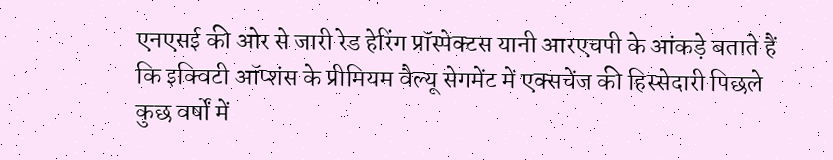एनएसई की ओर से जारी रेड हेरिंग प्रॉस्पेक्टस यानी आरएचपी के आंकड़े बताते हैं कि इक्विटी ऑप्शंस के प्रीमियम वैल्यू सेगमेंट में एक्सचेंज की हिस्सेदारी पिछले कुछ वर्षों में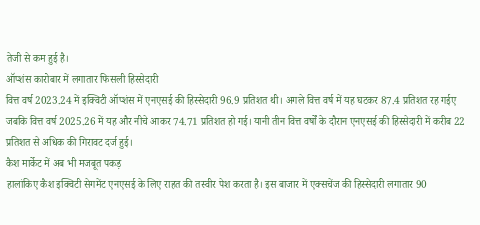तेजी से कम हुई है।
ऑप्शंस कारोबार में लगातार फिसली हिस्सेदारी
वित्त वर्ष 2023.24 में इक्विटी ऑप्शंस में एनएसई की हिस्सेदारी 96.9 प्रतिशत थी। अगले वित्त वर्ष में यह घटकर 87.4 प्रतिशत रह गईए जबकि वित्त वर्ष 2025.26 में यह और नीचे आकर 74.71 प्रतिशत हो गई। यानी तीन वित्त वर्षों के दौरान एनएसई की हिस्सेदारी में करीब 22 प्रतिशत से अधिक की गिरावट दर्ज हुई।
कैश मार्केट में अब भी मजबूत पकड़
हालांकिए कैश इक्विटी सेगमेंट एनएसई के लिए राहत की तस्वीर पेश करता है। इस बाजार में एक्सचेंज की हिस्सेदारी लगातार 90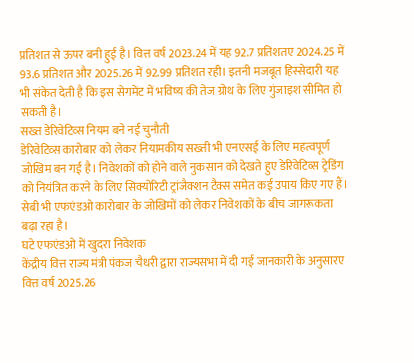प्रतिशत से ऊपर बनी हुई है। वित्त वर्ष 2023.24 में यह 92.7 प्रतिशतए 2024.25 में 93.6 प्रतिशत और 2025.26 में 92.99 प्रतिशत रही। इतनी मजबूत हिस्सेदारी यह भी संकेत देती है कि इस सेगमेंट में भविष्य की तेज ग्रोथ के लिए गुंजाइश सीमित हो सकती है।
सख्त डेरिवेटिव्स नियम बने नई चुनौती
डेरिवेटिव्स कारोबार को लेकर नियामकीय सख्ती भी एनएसई के लिए महत्वपूर्ण जोखिम बन गई है। निवेशकों को होने वाले नुकसान को देखते हुए डेरिवेटिव्स ट्रेडिंग को नियंत्रित करने के लिए सिक्योरिटी ट्रांजैक्शन टैक्स समेत कई उपाय किए गए हैं। सेबी भी एफएंडओ कारोबार के जोखिमों को लेकर निवेशकों के बीच जागरूकता बढ़ा रहा है।
घटे एफएंडओ में खुदरा निवेशक
केंद्रीय वित्त राज्य मंत्री पंकज चैधरी द्वारा राज्यसभा में दी गई जानकारी के अनुसारए वित्त वर्ष 2025.26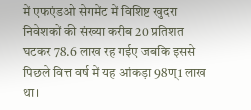में एफएंडओ सेगमेंट में विशिष्ट खुदरा निवेशकों की संख्या करीब 20 प्रतिशत घटकर 78.6 लाख रह गईए जबकि इससे पिछले वित्त वर्ष में यह आंकड़ा 98ण्1 लाख था।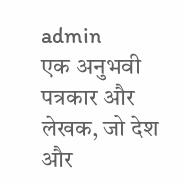admin
एक अनुभवी पत्रकार और लेखक, जो देश और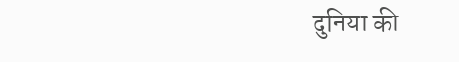दुनिया की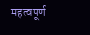महत्वपूर्ण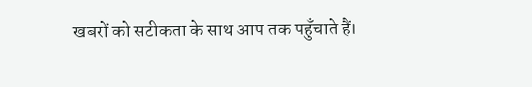खबरों को सटीकता के साथ आप तक पहुँचाते हैं।